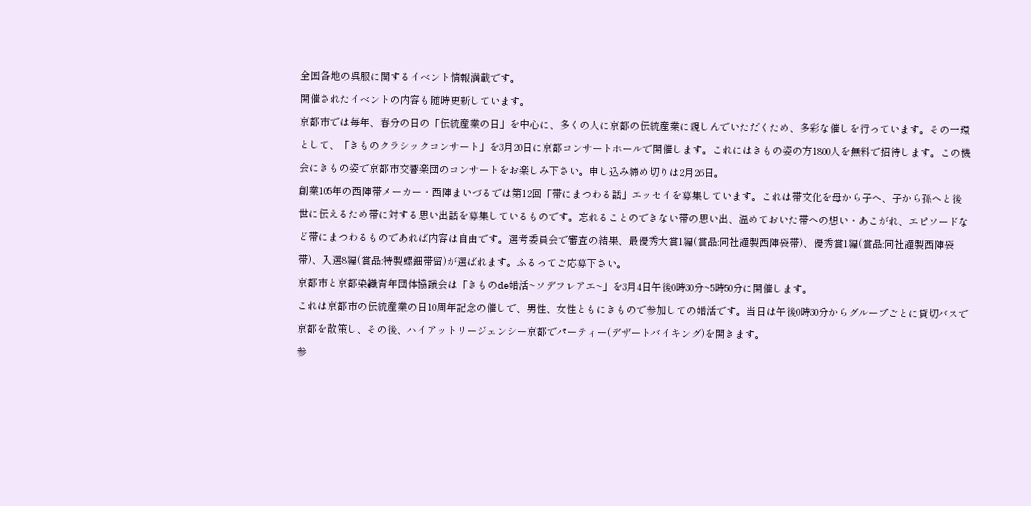全国各地の呉服に関するイベント情報満載です。
開催されたイベントの内容も随時更新しています。
京都市では毎年、春分の日の「伝統産業の日」を中心に、多くの人に京都の伝統産業に親しんでいただくため、多彩な催しを行っています。その一環として、「きものクラシックコンサート」を3月20日に京都コンサートホールで開催します。これにはきもの姿の方1800人を無料で招待します。この機会にきもの姿で京都市交響楽団のコンサートをお楽しみ下さい。申し込み締め切りは2月26日。
創業105年の西陣帯メーカー・西陣まいづるでは第12回「帯にまつわる話」エッセイを募集しています。これは帯文化を母から子へ、子から孫へと後世に伝えるため帯に対する思い出話を募集しているものです。忘れることのできない帯の思い出、温めておいた帯への想い・あこがれ、エピソードなど帯にまつわるものであれば内容は自由です。選考委員会で審査の結果、最優秀大賞1編(賞品:同社謹製西陣袋帯)、優秀賞1編(賞品:同社謹製西陣袋帯)、入選8編(賞品:特製螺鈿帯留)が選ばれます。ふるってご応募下さい。
京都市と京都染織青年団体協議会は「きものde婚活~ソデフレアエ~」を3月4日午後0時30分~5時50分に開催します。
これは京都市の伝統産業の日10周年記念の催しで、男性、女性ともにきもので参加しての婚活です。当日は午後0時30分からグループごとに貸切バスで京都を散策し、その後、ハイアットリージェンシー京都でパーティー(デザートバイキング)を開きます。
参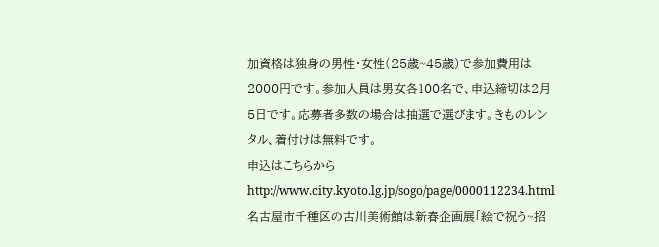加資格は独身の男性・女性(25歳~45歳)で参加費用は2000円です。参加人員は男女各100名で、申込締切は2月5日です。応募者多数の場合は抽選で選びます。きものレンタル、着付けは無料です。
申込はこちらからhttp://www.city.kyoto.lg.jp/sogo/page/0000112234.html
名古屋市千種区の古川美術館は新春企画展「絵で祝う~招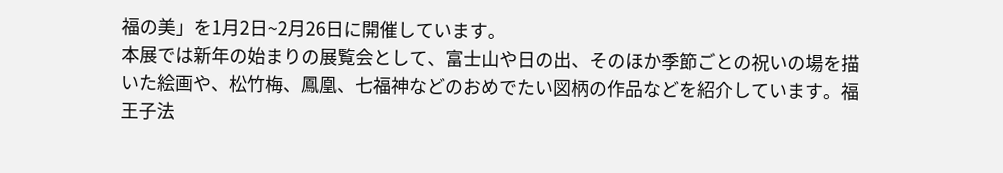福の美」を1月2日~2月26日に開催しています。
本展では新年の始まりの展覧会として、富士山や日の出、そのほか季節ごとの祝いの場を描いた絵画や、松竹梅、鳳凰、七福神などのおめでたい図柄の作品などを紹介しています。福王子法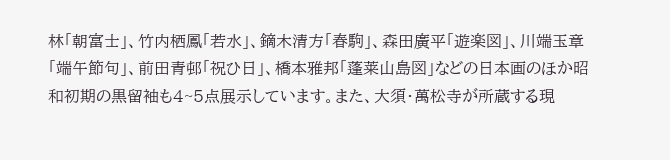林「朝富士」、竹内栖鳳「若水」、鏑木清方「春駒」、森田廣平「遊楽図」、川端玉章「端午節句」、前田青邨「祝ひ日」、橋本雅邦「蓬莱山島図」などの日本画のほか昭和初期の黒留袖も4~5点展示しています。また、大須・萬松寺が所蔵する現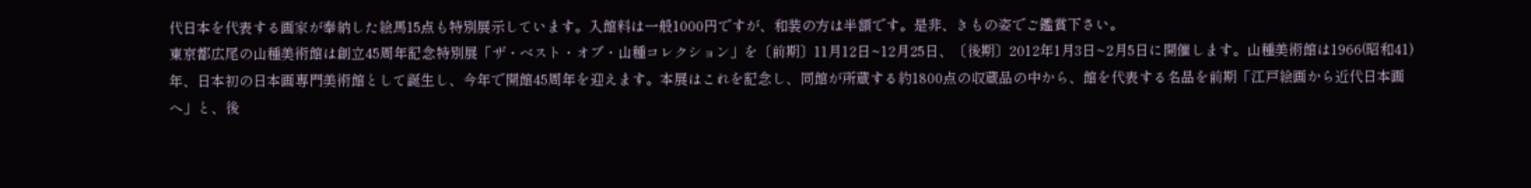代日本を代表する画家が奉納した絵馬15点も特別展示しています。入館料は一般1000円ですが、和装の方は半額です。是非、きもの姿でご鑑賞下さい。
東京都広尾の山種美術館は創立45周年記念特別展「ザ・ベスト・オブ・山種コレクション」を〔前期〕11月12日~12月25日、〔後期〕2012年1月3日~2月5日に開催します。山種美術館は1966(昭和41)年、日本初の日本画専門美術館として誕生し、今年で開館45周年を迎えます。本展はこれを記念し、同館が所蔵する約1800点の収蔵品の中から、館を代表する名品を前期「江戸絵画から近代日本画へ」と、後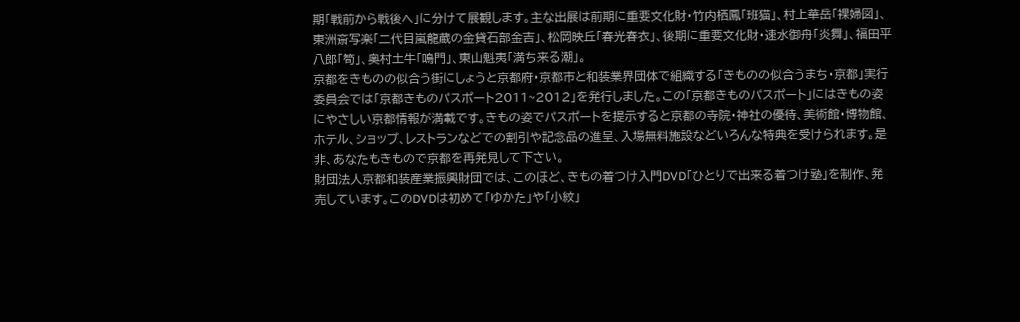期「戦前から戦後へ」に分けて展観します。主な出展は前期に重要文化財・竹内栖鳳「班猫」、村上華岳「裸婦図」、東洲斎写楽「二代目嵐龍蔵の金貸石部金吉」、松岡映丘「春光春衣」、後期に重要文化財・速水御舟「炎舞」、福田平八郎「筍」、奥村土牛「鳴門」、東山魁夷「満ち来る潮」。
京都をきものの似合う街にしょうと京都府・京都市と和装業界団体で組織する「きものの似合うまち・京都」実行委員会では「京都きものパスポート2011~2012」を発行しました。この「京都きものパスポート」にはきもの姿にやさしい京都情報が満載です。きもの姿でパスポートを提示すると京都の寺院・神社の優待、美術館・博物館、ホテル、ショップ、レストランなどでの割引や記念品の進呈、入場無料施設などいろんな特典を受けられます。是非、あなたもきもので京都を再発見して下さい。
財団法人京都和装産業振興財団では、このほど、きもの着つけ入門DVD「ひとりで出来る着つけ塾」を制作、発売しています。このDVDは初めて「ゆかた」や「小紋」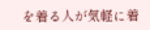を着る人が気軽に着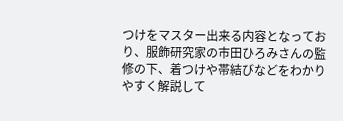つけをマスター出来る内容となっており、服飾研究家の市田ひろみさんの監修の下、着つけや帯結びなどをわかりやすく解説して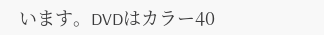います。DVDはカラー40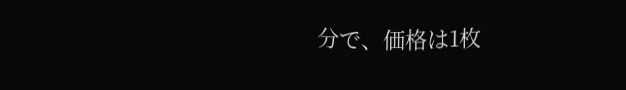分で、価格は1枚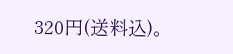320円(送料込)。